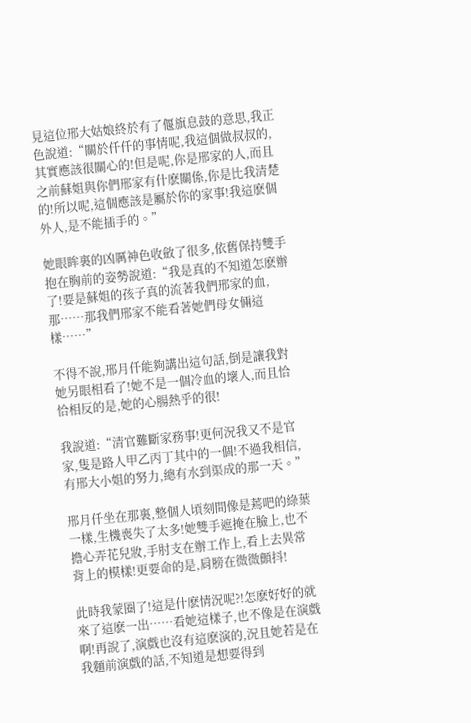見這位邢大姑娘終於有了偃旗息鼓的意思,我正色說道:“關於仟仟的事情呢,我這個做叔叔的,其實應該很關心的!但是呢,你是邢家的人,而且之前蘇姐與你們邢家有什麽關係,你是比我清楚的!所以呢,這個應該是屬於你的家事!我這麽個外人,是不能插手的。”

她眼眸裏的凶厲神色收斂了很多,依舊保持雙手抱在胸前的姿勢說道:“我是真的不知道怎麽辦了!要是蘇姐的孩子真的流著我們邢家的血,那……那我們邢家不能看著她們母女倆這樣……”

不得不說,邢月仟能夠講出這句話,倒是讓我對她另眼相看了!她不是一個冷血的壞人,而且恰恰相反的是,她的心腸熱乎的很!

我說道:“清官難斷家務事!更何況我又不是官家,隻是路人甲乙丙丁其中的一個!不過我相信,有邢大小姐的努力,總有水到渠成的那一天。”

邢月仟坐在那裏,整個人頃刻間像是蔫吧的綠葉一樣,生機喪失了太多!她雙手遮掩在臉上,也不擔心弄花兒妝,手肘支在辦工作上,看上去異常背上的模樣!更要命的是,肩膀在微微顫抖!

此時我蒙圈了!這是什麽情況呢?!怎麽好好的就來了這麽一出……看她這樣子,也不像是在演戲啊!再說了,演戲也沒有這麽演的,況且她若是在我麵前演戲的話,不知道是想要得到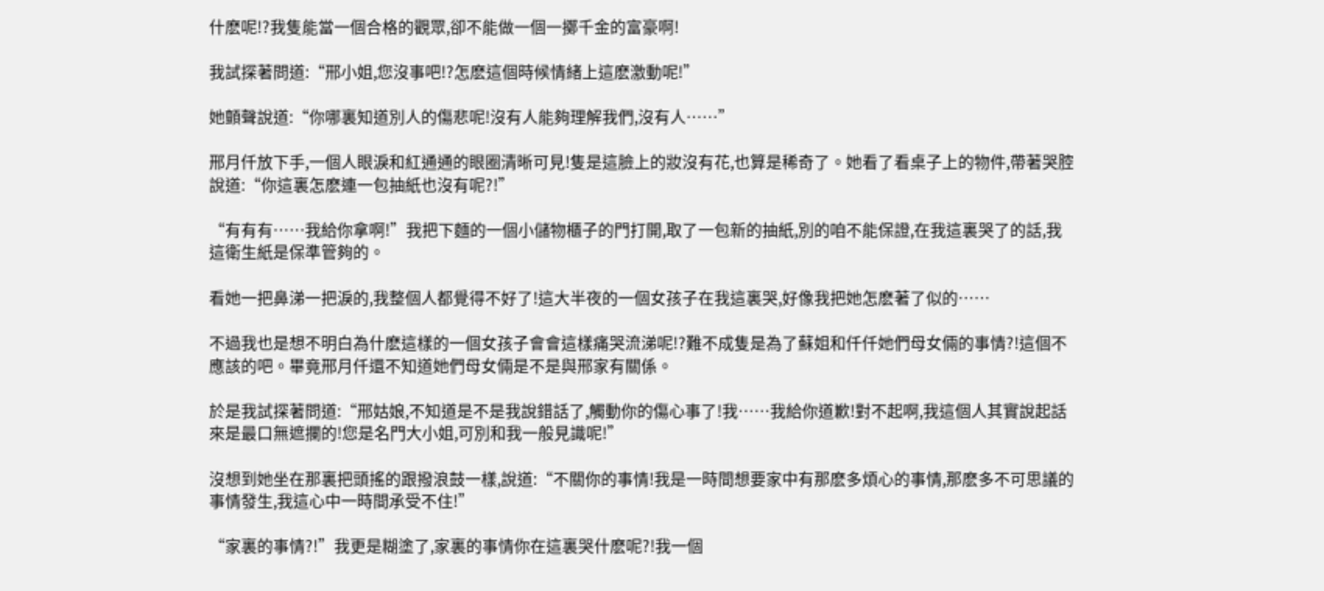什麽呢!?我隻能當一個合格的觀眾,卻不能做一個一擲千金的富豪啊!

我試探著問道:“邢小姐,您沒事吧!?怎麽這個時候情緒上這麽激動呢!”

她顫聲說道:“你哪裏知道別人的傷悲呢!沒有人能夠理解我們,沒有人……”

邢月仟放下手,一個人眼淚和紅通通的眼圈清晰可見!隻是這臉上的妝沒有花,也算是稀奇了。她看了看桌子上的物件,帶著哭腔說道:“你這裏怎麽連一包抽紙也沒有呢?!”

“有有有……我給你拿啊!”我把下麵的一個小儲物櫃子的門打開,取了一包新的抽紙,別的咱不能保證,在我這裏哭了的話,我這衛生紙是保準管夠的。

看她一把鼻涕一把淚的,我整個人都覺得不好了!這大半夜的一個女孩子在我這裏哭,好像我把她怎麽著了似的……

不過我也是想不明白為什麽這樣的一個女孩子會會這樣痛哭流涕呢!?難不成隻是為了蘇姐和仟仟她們母女倆的事情?!這個不應該的吧。畢竟邢月仟還不知道她們母女倆是不是與邢家有關係。

於是我試探著問道:“邢姑娘,不知道是不是我說錯話了,觸動你的傷心事了!我……我給你道歉!對不起啊,我這個人其實說起話來是最口無遮攔的!您是名門大小姐,可別和我一般見識呢!”

沒想到她坐在那裏把頭搖的跟撥浪鼓一樣,說道:“不關你的事情!我是一時間想要家中有那麽多煩心的事情,那麽多不可思議的事情發生,我這心中一時間承受不住!”

“家裏的事情?!”我更是糊塗了,家裏的事情你在這裏哭什麽呢?!我一個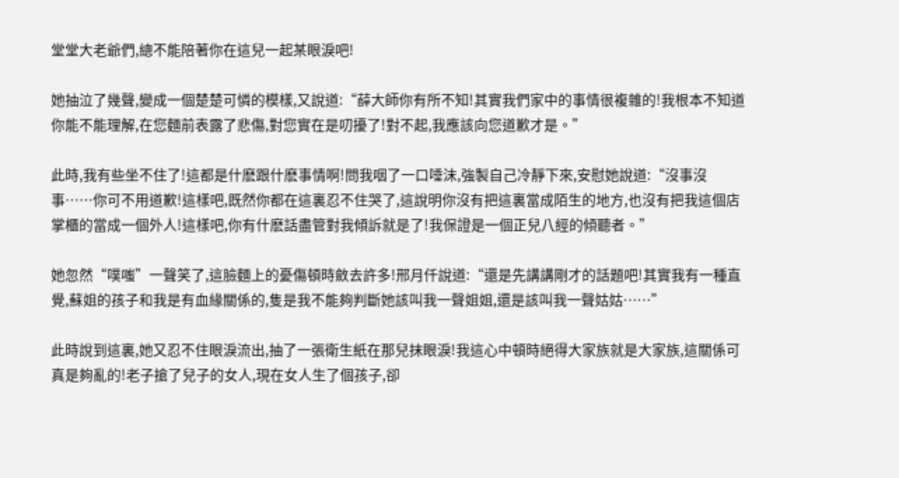堂堂大老爺們,總不能陪著你在這兒一起某眼淚吧!

她抽泣了幾聲,變成一個楚楚可憐的模樣,又說道:“薛大師你有所不知!其實我們家中的事情很複雜的!我根本不知道你能不能理解,在您麵前表露了悲傷,對您實在是叨擾了!對不起,我應該向您道歉才是。”

此時,我有些坐不住了!這都是什麽跟什麽事情啊!問我咽了一口唾沫,強製自己冷靜下來,安慰她說道:“沒事沒事……你可不用道歉!這樣吧,既然你都在這裏忍不住哭了,這說明你沒有把這裏當成陌生的地方,也沒有把我這個店掌櫃的當成一個外人!這樣吧,你有什麽話盡管對我傾訴就是了!我保證是一個正兒八經的傾聽者。”

她忽然“噗嗤”一聲笑了,這臉麵上的憂傷頓時斂去許多!邢月仟說道:“還是先講講剛才的話題吧!其實我有一種直覺,蘇姐的孩子和我是有血緣關係的,隻是我不能夠判斷她該叫我一聲姐姐,還是該叫我一聲姑姑……”

此時說到這裏,她又忍不住眼淚流出,抽了一張衛生紙在那兒抹眼淚!我這心中頓時絕得大家族就是大家族,這關係可真是夠亂的!老子搶了兒子的女人,現在女人生了個孩子,卻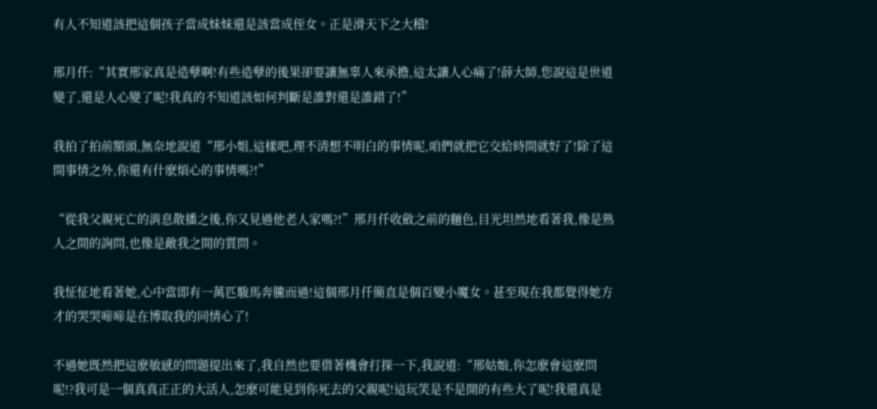有人不知道該把這個孩子當成妹妹還是該當成侄女。正是滑天下之大稽!

邢月仟:“其實邢家真是造孽啊!有些造孽的後果卻要讓無辜人來承擔,這太讓人心痛了!薛大師,您說這是世道變了,還是人心變了呢!我真的不知道該如何判斷是誰對還是誰錯了!”

我拍了拍前額頭,無奈地說道“邢小姐,這樣吧,理不清想不明白的事情呢,咱們就把它交給時間就好了!除了這間事情之外,你還有什麽煩心的事情嗎?!”

“從我父親死亡的消息散播之後,你又見過他老人家嗎?!”邢月仟收斂之前的麵色,目光坦然地看著我,像是熟人之間的詢問,也像是敵我之間的質問。

我怔怔地看著她,心中當即有一萬匹駿馬奔騰而過!這個邢月仟簡直是個百變小魔女。甚至現在我都覺得她方才的哭哭啼啼是在博取我的同情心了!

不過她既然把這麽敏感的問題提出來了,我自然也要借著機會打探一下,我說道:“邢姑娘,你怎麽會這麽問呢!?我可是一個真真正正的大活人,怎麽可能見到你死去的父親呢!這玩笑是不是開的有些大了呢!我還真是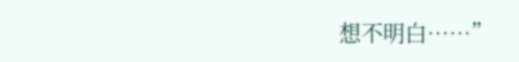想不明白……”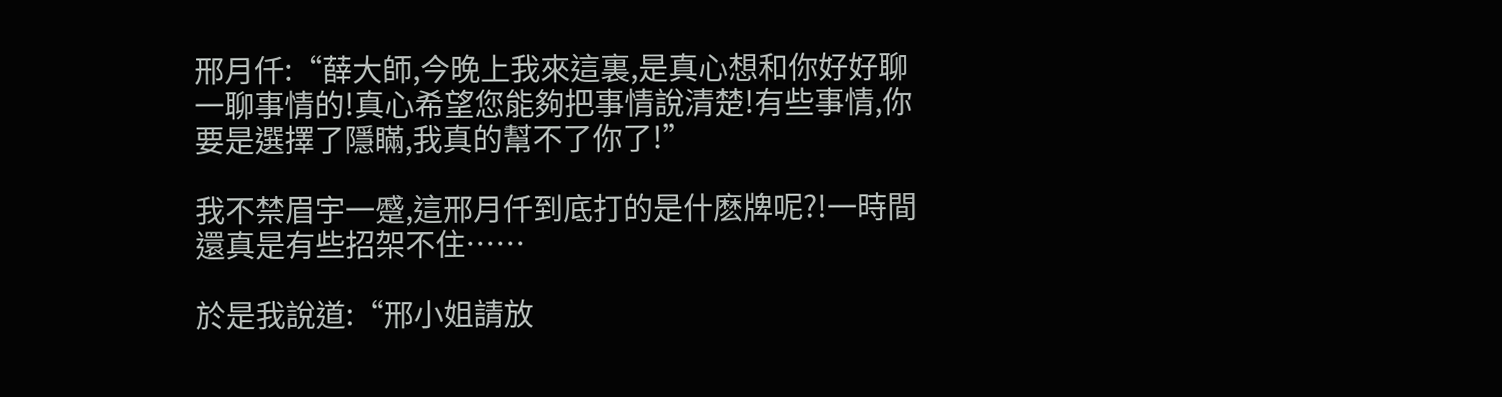邢月仟:“薛大師,今晚上我來這裏,是真心想和你好好聊一聊事情的!真心希望您能夠把事情說清楚!有些事情,你要是選擇了隱瞞,我真的幫不了你了!”

我不禁眉宇一蹙,這邢月仟到底打的是什麽牌呢?!一時間還真是有些招架不住……

於是我說道:“邢小姐請放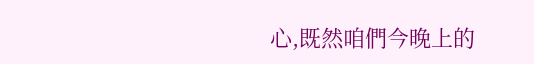心,既然咱們今晚上的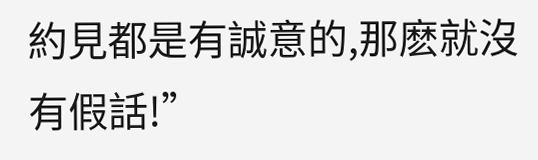約見都是有誠意的,那麽就沒有假話!”